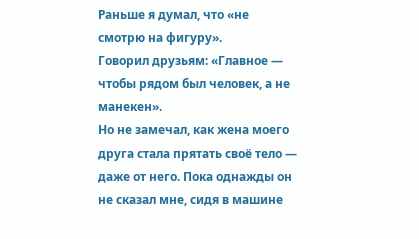Раньше я думал, что «не смотрю на фигуру».
Говорил друзьям: «Главное — чтобы рядом был человек, а не манекен».
Но не замечал, как жена моего друга стала прятать своё тело — даже от него. Пока однажды он не сказал мне, сидя в машине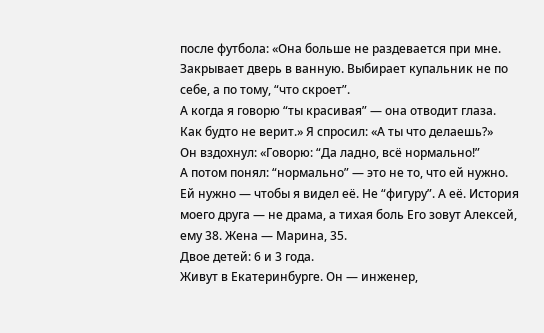после футбола: «Она больше не раздевается при мне. Закрывает дверь в ванную. Выбирает купальник не по себе, а по тому, “что скроет”.
А когда я говорю “ты красивая” — она отводит глаза.
Как будто не верит.» Я спросил: «А ты что делаешь?»
Он вздохнул: «Говорю: “Да ладно, всё нормально!”
А потом понял: “нормально” — это не то, что ей нужно.
Ей нужно — чтобы я видел её. Не “фигуру”. А её. История моего друга — не драма, а тихая боль Его зовут Алексей, ему 38. Жена — Марина, 35.
Двое детей: 6 и 3 года.
Живут в Екатеринбурге. Он — инженер,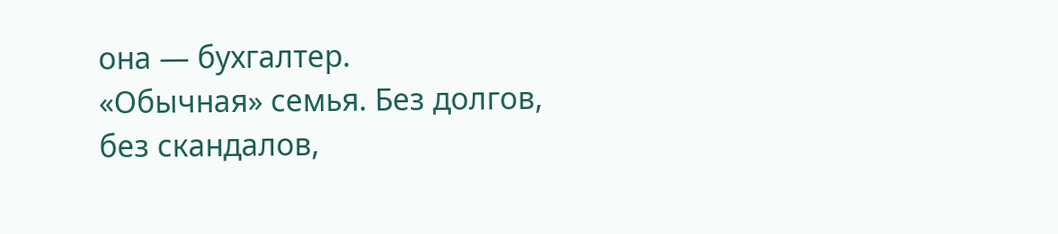она — бухгалтер.
«Обычная» семья. Без долгов, без скандалов,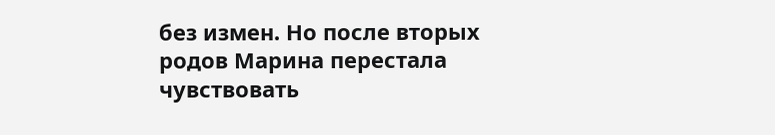без измен. Но после вторых родов Марина перестала чувствовать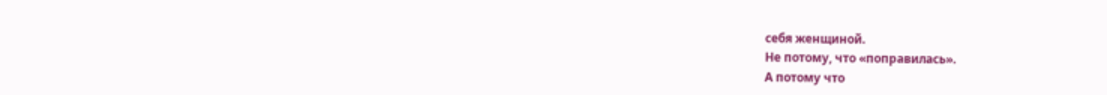себя женщиной.
Не потому, что «поправилась».
А потому что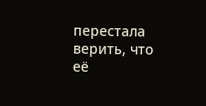перестала верить, что её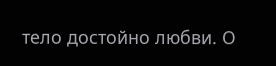тело достойно любви. О